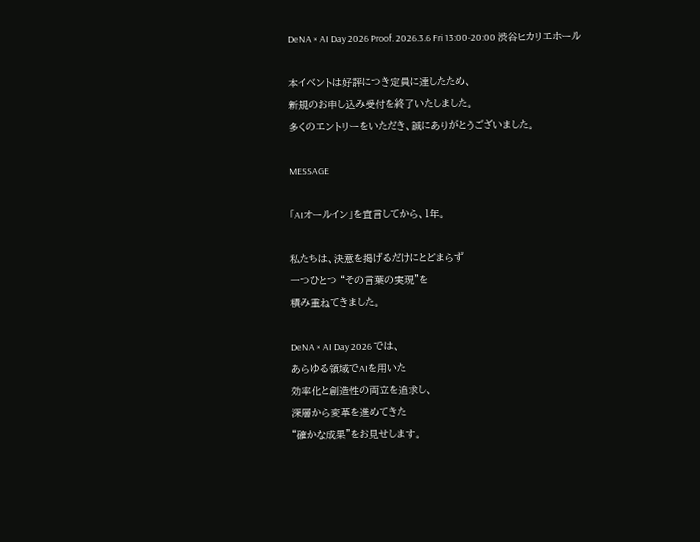DeNA × AI Day 2026 Proof. 2026.3.6 Fri 13:00-20:00 渋谷ヒカリエホール

本イベントは好評につき定員に達したため、
新規のお申し込み受付を終了いたしました。
多くのエントリーをいただき、誠にありがとうございました。

MESSAGE

「AIオールイン」を宣言してから、1年。

私たちは、決意を掲げるだけにとどまらず
一つひとつ “その言葉の実現”を
積み重ねてきました。

DeNA × AI Day 2026 では、
あらゆる領域でAIを用いた
効率化と創造性の両立を追求し、
深層から変革を進めてきた
“確かな成果”をお見せします。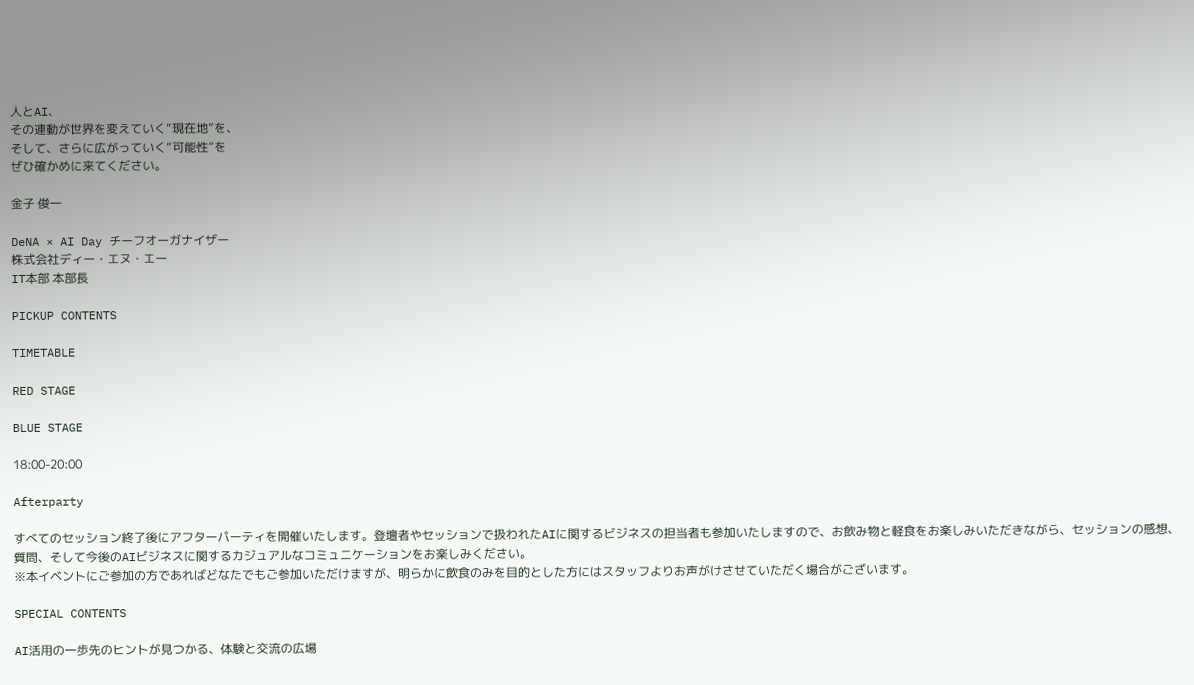人とAI、
その連動が世界を変えていく“現在地”を、
そして、さらに広がっていく“可能性”を
ぜひ確かめに来てください。

金子 俊一

DeNA × AI Day チーフオーガナイザー
株式会社ディー・エヌ・エー
IT本部 本部長

PICKUP CONTENTS

TIMETABLE

RED STAGE

BLUE STAGE

18:00-20:00

Afterparty

すべてのセッション終了後にアフターパーティを開催いたします。登壇者やセッションで扱われたAIに関するビジネスの担当者も参加いたしますので、お飲み物と軽食をお楽しみいただきながら、セッションの感想、質問、そして今後のAIビジネスに関するカジュアルなコミュニケーションをお楽しみください。
※本イベントにご参加の方であればどなたでもご参加いただけますが、明らかに飲食のみを目的とした方にはスタッフよりお声がけさせていただく場合がございます。

SPECIAL CONTENTS

AI活用の一歩先のヒントが見つかる、体験と交流の広場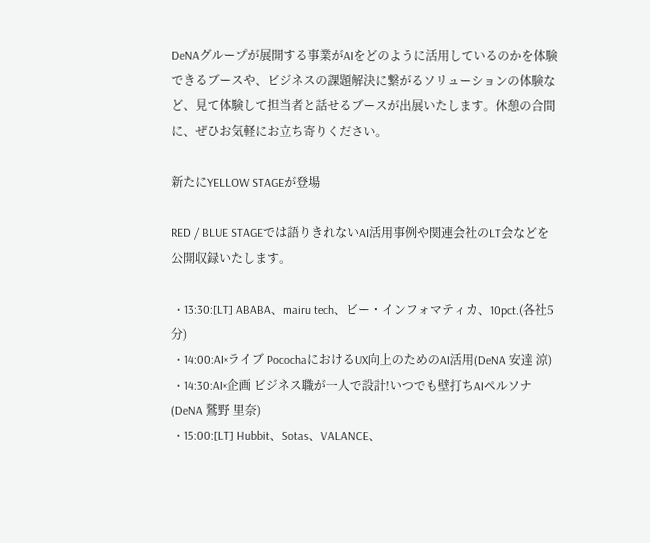DeNAグループが展開する事業がAIをどのように活用しているのかを体験できるブースや、ビジネスの課題解決に繋がるソリューションの体験など、見て体験して担当者と話せるブースが出展いたします。休憩の合間に、ぜひお気軽にお立ち寄りください。

新たにYELLOW STAGEが登場

RED / BLUE STAGEでは語りきれないAI活用事例や関連会社のLT会などを公開収録いたします。

  • 13:30:[LT] ABABA、mairu tech、ビー・インフォマティカ、10pct.(各社5分)
  • 14:00:AI×ライブ PocochaにおけるUX向上のためのAI活用(DeNA 安達 涼)
  • 14:30:AI×企画 ビジネス職が一人で設計!いつでも壁打ちAIペルソナ(DeNA 鷲野 里奈)
  • 15:00:[LT] Hubbit、Sotas、VALANCE、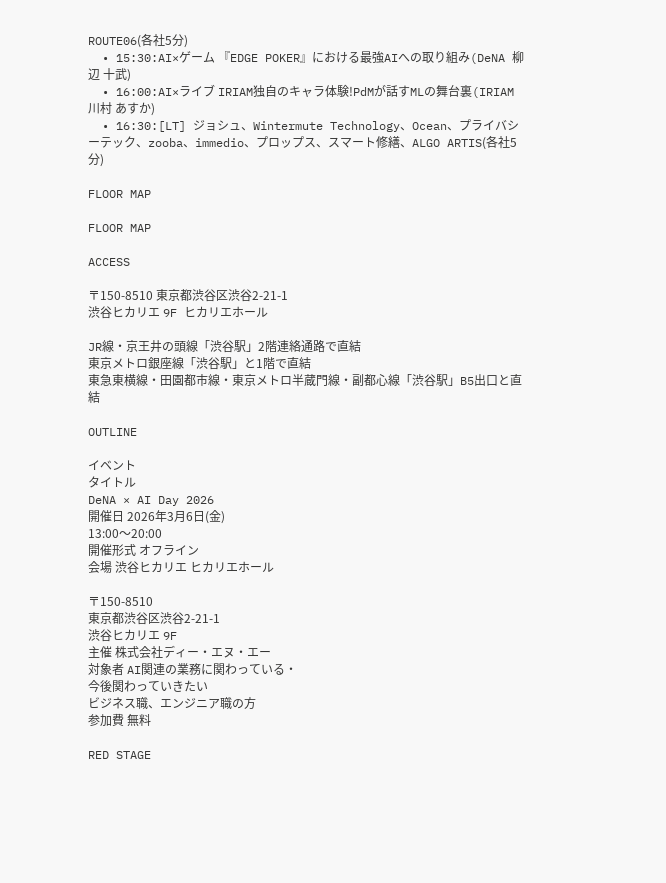ROUTE06(各社5分)
  • 15:30:AI×ゲーム 『EDGE POKER』における最強AIへの取り組み(DeNA 柳辺 十武)
  • 16:00:AI×ライブ IRIAM独自のキャラ体験!PdMが話すMLの舞台裏(IRIAM 川村 あすか)
  • 16:30:[LT] ジョシュ、Wintermute Technology、Ocean、プライバシーテック、zooba、immedio、プロップス、スマート修繕、ALGO ARTIS(各社5分)

FLOOR MAP

FLOOR MAP

ACCESS

〒150-8510 東京都渋谷区渋谷2-21-1
渋谷ヒカリエ 9F ヒカリエホール

JR線・京王井の頭線「渋谷駅」2階連絡通路で直結
東京メトロ銀座線「渋谷駅」と1階で直結
東急東横線・田園都市線・東京メトロ半蔵門線・副都心線「渋谷駅」B5出口と直結

OUTLINE

イベント
タイトル
DeNA × AI Day 2026
開催日 2026年3月6日(金)
13:00〜20:00
開催形式 オフライン
会場 渋谷ヒカリエ ヒカリエホール

〒150-8510
東京都渋谷区渋谷2-21-1
渋谷ヒカリエ 9F
主催 株式会社ディー・エヌ・エー
対象者 AI関連の業務に関わっている・
今後関わっていきたい
ビジネス職、エンジニア職の方
参加費 無料

RED STAGE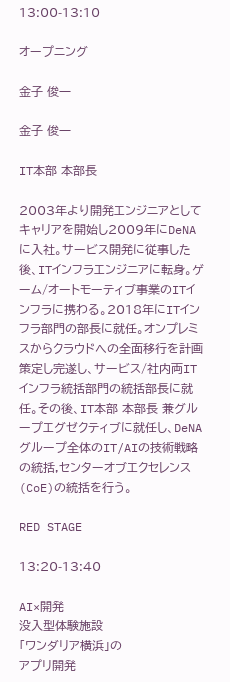13:00-13:10

オープニング

金子 俊一

金子 俊一

IT本部 本部長

2003年より開発エンジニアとしてキャリアを開始し2009年にDeNAに入社。サービス開発に従事した後、ITインフラエンジニアに転身。ゲーム/オートモーティブ事業のITインフラに携わる。2018年にITインフラ部門の部長に就任。オンプレミスからクラウドへの全面移行を計画策定し完遂し、サービス/社内両ITインフラ統括部門の統括部長に就任。その後、IT本部 本部長 兼グループエグゼクティブに就任し、DeNAグループ全体のIT/AIの技術戦略の統括,センターオブエクセレンス(CoE)の統括を行う。

RED STAGE

13:20-13:40

AI×開発
没入型体験施設
「ワンダリア横浜」の
アプリ開発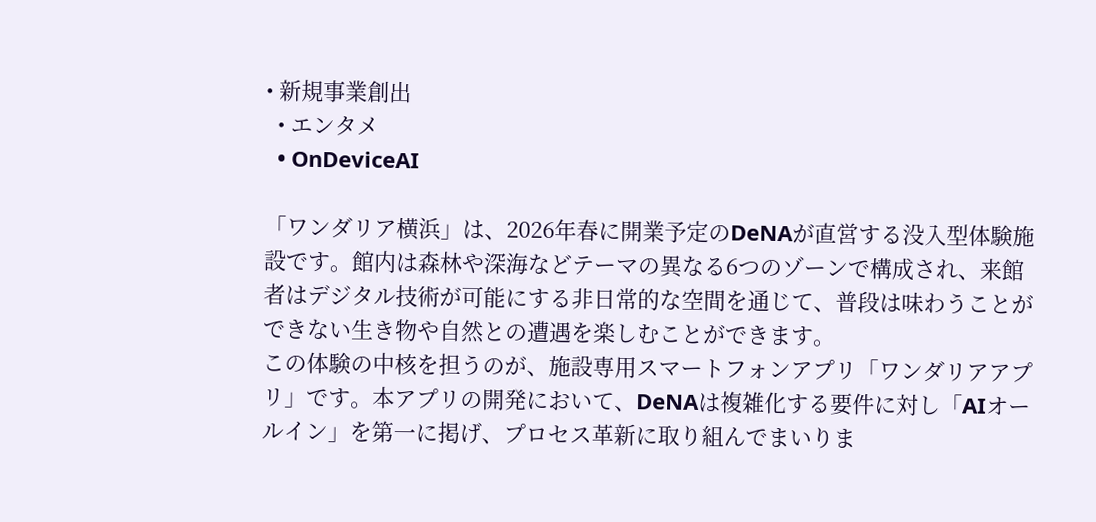• 新規事業創出
  • エンタメ
  • OnDeviceAI

「ワンダリア横浜」は、2026年春に開業予定のDeNAが直営する没入型体験施設です。館内は森林や深海などテーマの異なる6つのゾーンで構成され、来館者はデジタル技術が可能にする非日常的な空間を通じて、普段は味わうことができない生き物や自然との遭遇を楽しむことができます。
この体験の中核を担うのが、施設専用スマートフォンアプリ「ワンダリアアプリ」です。本アプリの開発において、DeNAは複雑化する要件に対し「AIオールイン」を第一に掲げ、プロセス革新に取り組んでまいりま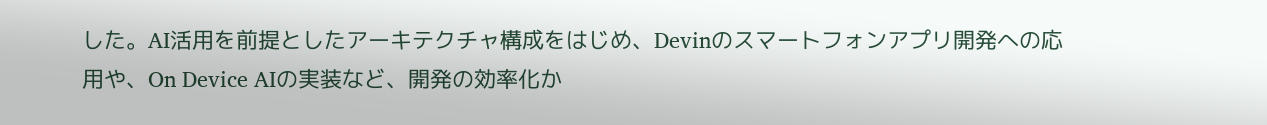した。AI活用を前提としたアーキテクチャ構成をはじめ、Devinのスマートフォンアプリ開発への応用や、On Device AIの実装など、開発の効率化か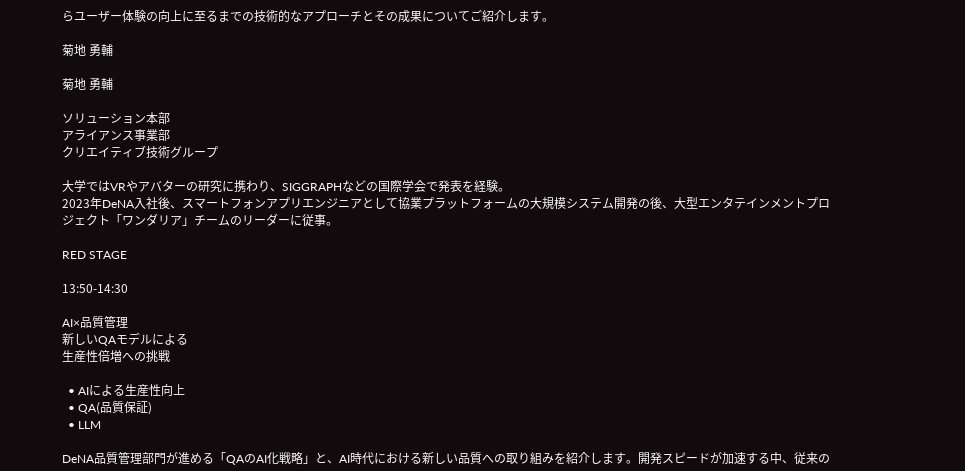らユーザー体験の向上に至るまでの技術的なアプローチとその成果についてご紹介します。

菊地 勇輔

菊地 勇輔

ソリューション本部
アライアンス事業部
クリエイティブ技術グループ

大学ではVRやアバターの研究に携わり、SIGGRAPHなどの国際学会で発表を経験。
2023年DeNA入社後、スマートフォンアプリエンジニアとして協業プラットフォームの大規模システム開発の後、大型エンタテインメントプロジェクト「ワンダリア」チームのリーダーに従事。

RED STAGE

13:50-14:30

AI×品質管理
新しいQAモデルによる
生産性倍増への挑戦

  • AIによる生産性向上
  • QA(品質保証)
  • LLM

DeNA品質管理部門が進める「QAのAI化戦略」と、AI時代における新しい品質への取り組みを紹介します。開発スピードが加速する中、従来の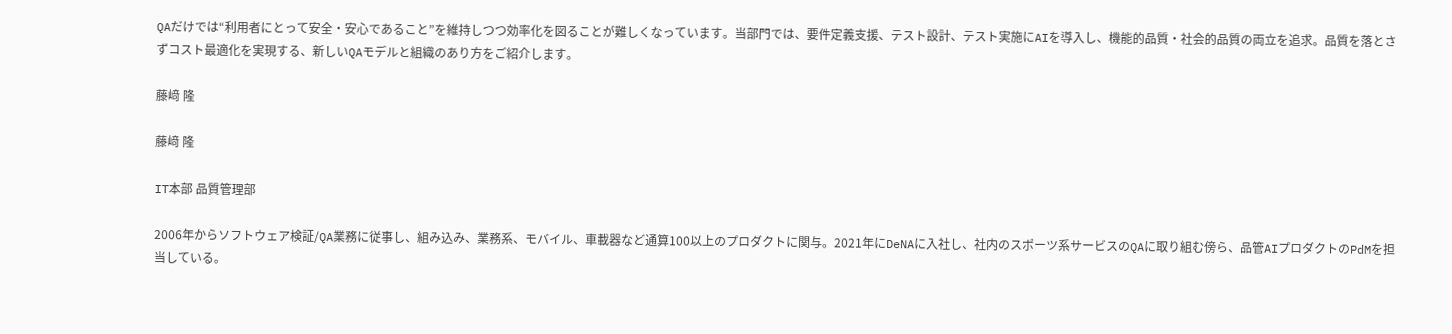QAだけでは“利用者にとって安全・安心であること”を維持しつつ効率化を図ることが難しくなっています。当部門では、要件定義支援、テスト設計、テスト実施にAIを導入し、機能的品質・社会的品質の両立を追求。品質を落とさずコスト最適化を実現する、新しいQAモデルと組織のあり方をご紹介します。

藤﨑 隆

藤﨑 隆

IT本部 品質管理部

2006年からソフトウェア検証/QA業務に従事し、組み込み、業務系、モバイル、車載器など通算100以上のプロダクトに関与。2021年にDeNAに入社し、社内のスポーツ系サービスのQAに取り組む傍ら、品管AIプロダクトのPdMを担当している。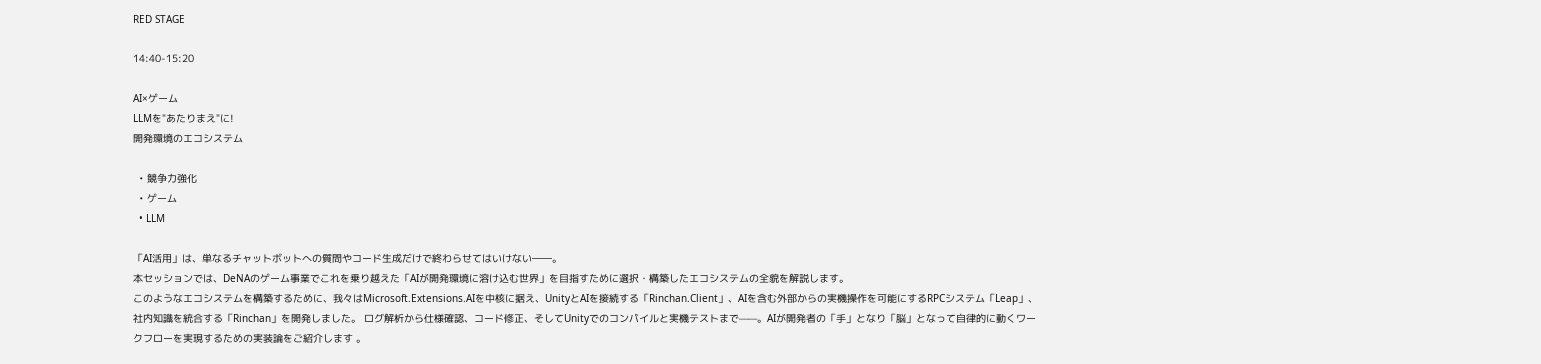RED STAGE

14:40-15:20

AI×ゲーム
LLMを"あたりまえ"に!
開発環境のエコシステム

  • 競争力強化
  • ゲーム
  • LLM

「AI活用」は、単なるチャットボットへの質問やコード生成だけで終わらせてはいけない――。
本セッションでは、DeNAのゲーム事業でこれを乗り越えた「AIが開発環境に溶け込む世界」を目指すために選択・構築したエコシステムの全貌を解説します。
このようなエコシステムを構築するために、我々はMicrosoft.Extensions.AIを中核に据え、UnityとAIを接続する「Rinchan.Client」、AIを含む外部からの実機操作を可能にするRPCシステム「Leap」、社内知識を統合する「Rinchan」を開発しました。 ログ解析から仕様確認、コード修正、そしてUnityでのコンパイルと実機テストまで——。AIが開発者の「手」となり「脳」となって自律的に動くワークフローを実現するための実装論をご紹介します 。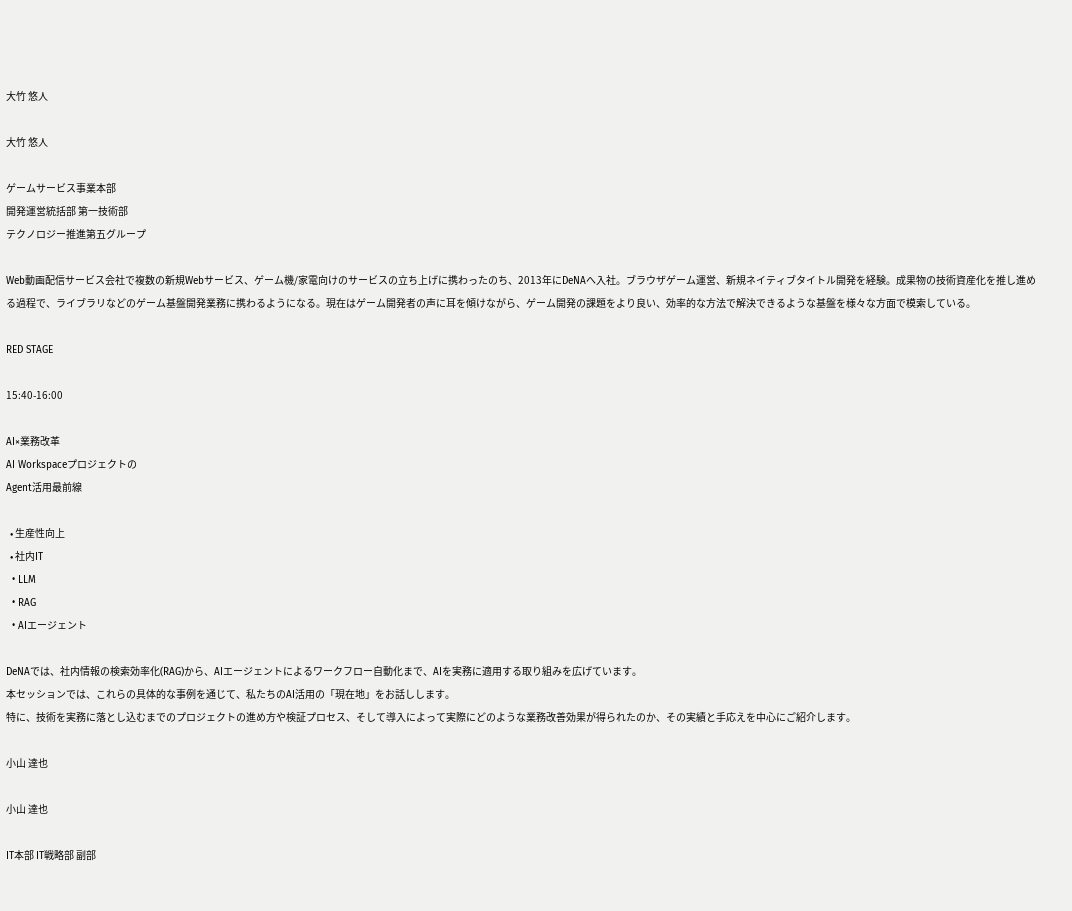大竹 悠人

大竹 悠人

ゲームサービス事業本部
開発運営統括部 第一技術部
テクノロジー推進第五グループ

Web動画配信サービス会社で複数の新規Webサービス、ゲーム機/家電向けのサービスの立ち上げに携わったのち、2013年にDeNAへ入社。ブラウザゲーム運営、新規ネイティブタイトル開発を経験。成果物の技術資産化を推し進める過程で、ライブラリなどのゲーム基盤開発業務に携わるようになる。現在はゲーム開発者の声に耳を傾けながら、ゲーム開発の課題をより良い、効率的な方法で解決できるような基盤を様々な方面で模索している。

RED STAGE

15:40-16:00

AI×業務改革
AI Workspaceプロジェクトの
Agent活用最前線

  • 生産性向上
  • 社内IT
  • LLM
  • RAG
  • AIエージェント

DeNAでは、社内情報の検索効率化(RAG)から、AIエージェントによるワークフロー自動化まで、AIを実務に適用する取り組みを広げています。
本セッションでは、これらの具体的な事例を通じて、私たちのAI活用の「現在地」をお話しします。
特に、技術を実務に落とし込むまでのプロジェクトの進め方や検証プロセス、そして導入によって実際にどのような業務改善効果が得られたのか、その実績と手応えを中心にご紹介します。

小山 達也

小山 達也

IT本部 IT戦略部 副部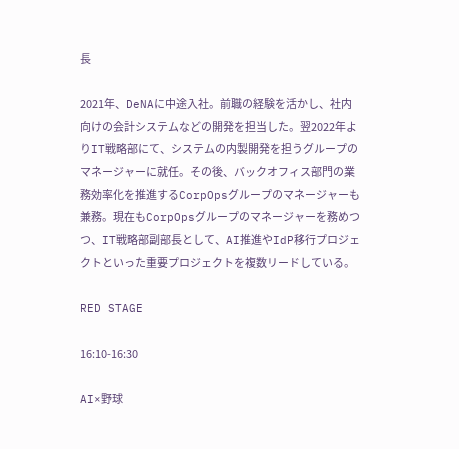長

2021年、DeNAに中途入社。前職の経験を活かし、社内向けの会計システムなどの開発を担当した。翌2022年よりIT戦略部にて、システムの内製開発を担うグループのマネージャーに就任。その後、バックオフィス部門の業務効率化を推進するCorpOpsグループのマネージャーも兼務。現在もCorpOpsグループのマネージャーを務めつつ、IT戦略部副部長として、AI推進やIdP移行プロジェクトといった重要プロジェクトを複数リードしている。

RED STAGE

16:10-16:30

AI×野球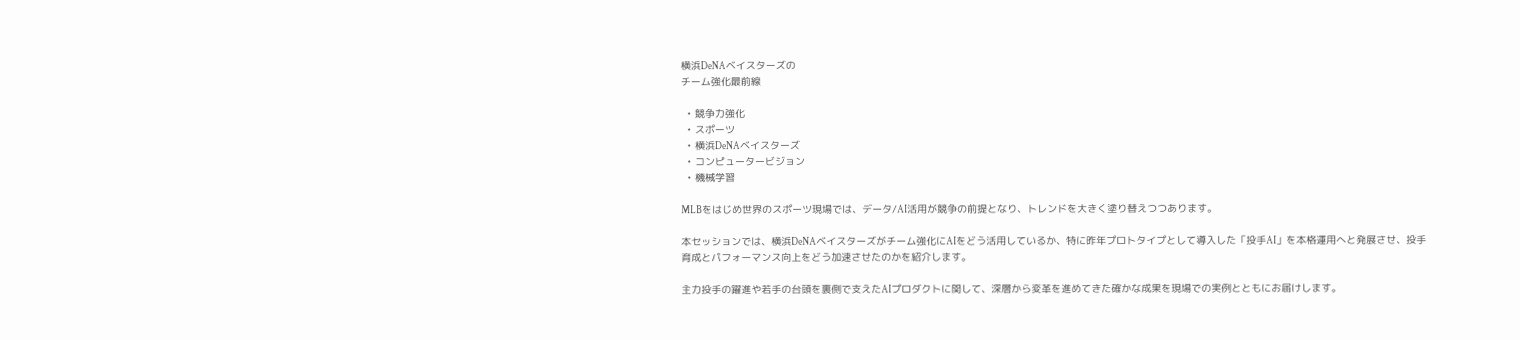横浜DeNAベイスターズの
チーム強化最前線

  • 競争力強化
  • スポーツ
  • 横浜DeNAベイスターズ
  • コンピュータービジョン
  • 機械学習

MLBをはじめ世界のスポーツ現場では、データ/AI活用が競争の前提となり、トレンドを大きく塗り替えつつあります。

本セッションでは、横浜DeNAベイスターズがチーム強化にAIをどう活用しているか、特に昨年プロトタイプとして導入した「投手AI」を本格運用へと発展させ、投手育成とパフォーマンス向上をどう加速させたのかを紹介します。

主力投手の躍進や若手の台頭を裏側で支えたAIプロダクトに関して、深層から変革を進めてきた確かな成果を現場での実例とともにお届けします。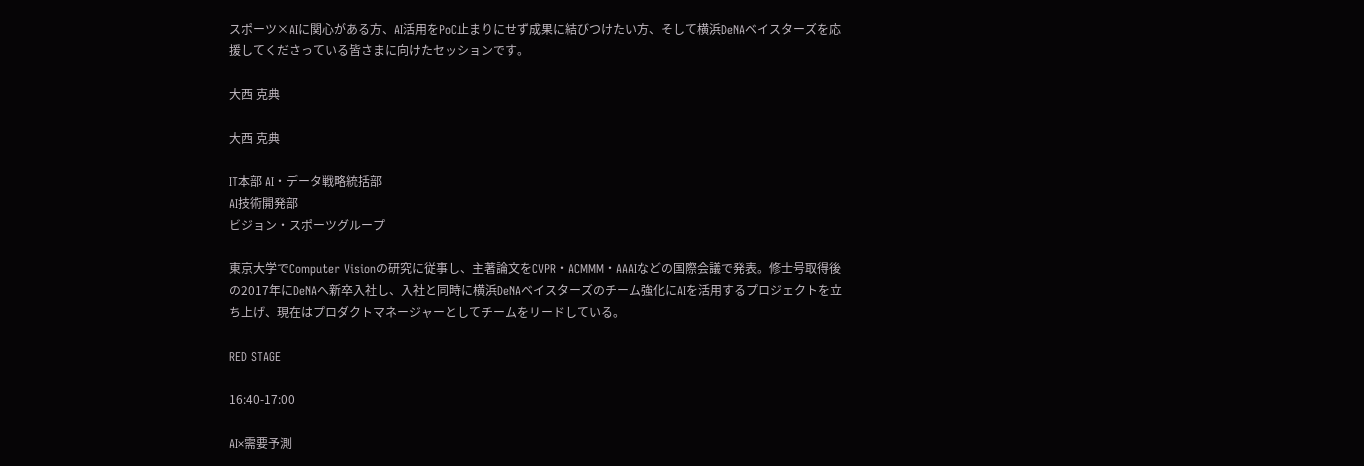スポーツ×AIに関心がある方、AI活用をPoC止まりにせず成果に結びつけたい方、そして横浜DeNAベイスターズを応援してくださっている皆さまに向けたセッションです。

大西 克典

大西 克典

IT本部 AI・データ戦略統括部
AI技術開発部
ビジョン・スポーツグループ

東京大学でComputer Visionの研究に従事し、主著論文をCVPR・ACMMM・AAAIなどの国際会議で発表。修士号取得後の2017年にDeNAへ新卒入社し、入社と同時に横浜DeNAベイスターズのチーム強化にAIを活用するプロジェクトを立ち上げ、現在はプロダクトマネージャーとしてチームをリードしている。

RED STAGE

16:40-17:00

AI×需要予測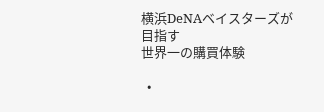横浜DeNAベイスターズが
目指す
世界一の購買体験

  •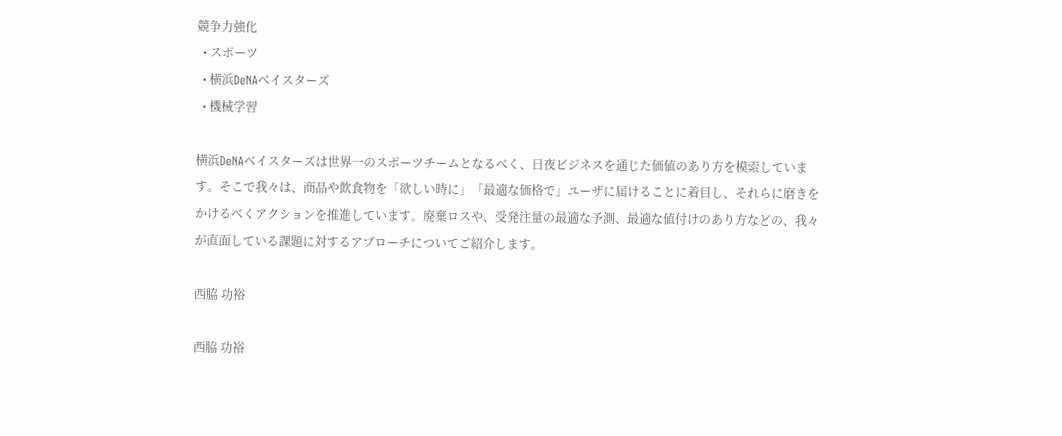競争力強化
  • スポーツ
  • 横浜DeNAベイスターズ
  • 機械学習

横浜DeNAベイスターズは世界一のスポーツチームとなるべく、日夜ビジネスを通じた価値のあり方を模索しています。そこで我々は、商品や飲食物を「欲しい時に」「最適な価格で」ユーザに届けることに着目し、それらに磨きをかけるべくアクションを推進しています。廃棄ロスや、受発注量の最適な予測、最適な値付けのあり方などの、我々が直面している課題に対するアプローチについてご紹介します。

西脇 功裕

西脇 功裕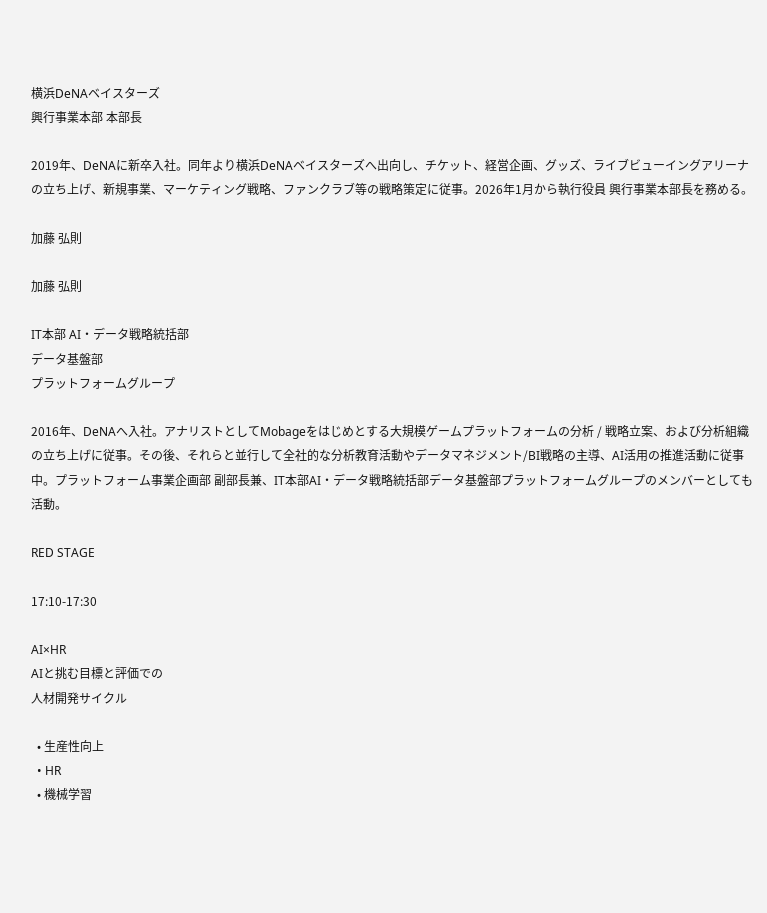横浜DeNAベイスターズ
興行事業本部 本部長

2019年、DeNAに新卒入社。同年より横浜DeNAベイスターズへ出向し、チケット、経営企画、グッズ、ライブビューイングアリーナの立ち上げ、新規事業、マーケティング戦略、ファンクラブ等の戦略策定に従事。2026年1月から執行役員 興行事業本部長を務める。

加藤 弘則

加藤 弘則

IT本部 AI・データ戦略統括部
データ基盤部
プラットフォームグループ

2016年、DeNAへ入社。アナリストとしてMobageをはじめとする大規模ゲームプラットフォームの分析 / 戦略立案、および分析組織の立ち上げに従事。その後、それらと並行して全社的な分析教育活動やデータマネジメント/BI戦略の主導、AI活用の推進活動に従事中。プラットフォーム事業企画部 副部長兼、IT本部AI・データ戦略統括部データ基盤部プラットフォームグループのメンバーとしても活動。

RED STAGE

17:10-17:30

AI×HR
AIと挑む目標と評価での
人材開発サイクル

  • 生産性向上
  • HR
  • 機械学習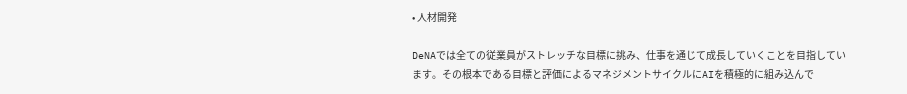• 人材開発

DeNAでは全ての従業員がストレッチな目標に挑み、仕事を通じて成長していくことを目指しています。その根本である目標と評価によるマネジメントサイクルにAIを積極的に組み込んで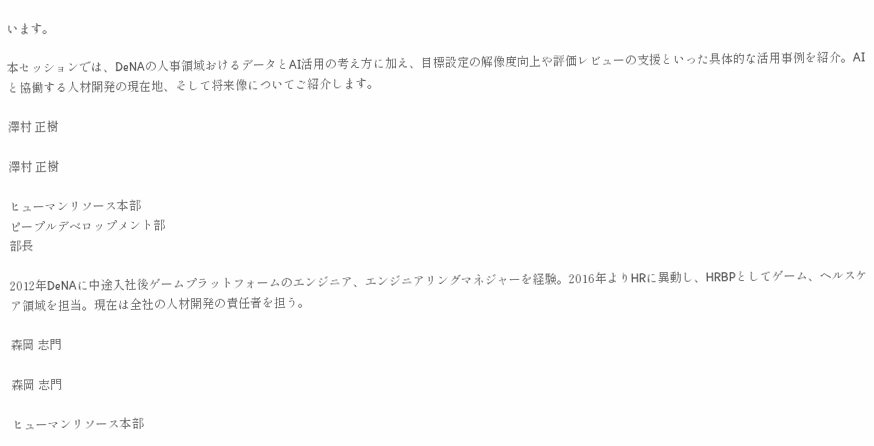います。

本セッションでは、DeNAの人事領域おけるデータとAI活用の考え方に加え、目標設定の解像度向上や評価レビューの支援といった具体的な活用事例を紹介。AIと協働する人材開発の現在地、そして将来像についてご紹介します。

澤村 正樹

澤村 正樹

ヒューマンリソース本部
ピープルデベロップメント部
部長

2012年DeNAに中途入社後ゲームプラットフォームのエンジニア、エンジニアリングマネジャーを経験。2016年よりHRに異動し、HRBPとしてゲーム、ヘルスケア領域を担当。現在は全社の人材開発の責任者を担う。

森岡 志門

森岡 志門

ヒューマンリソース本部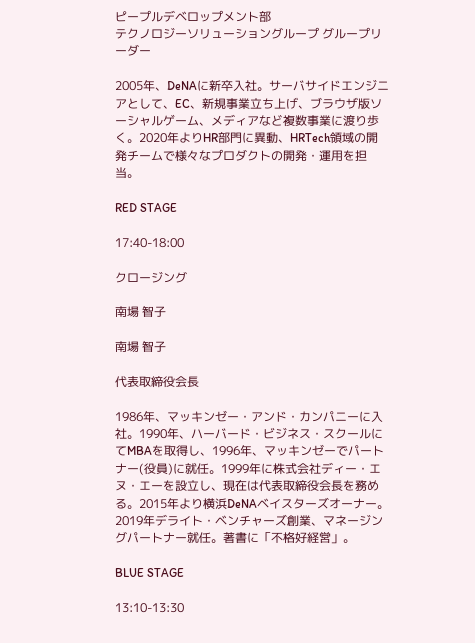ピープルデベロップメント部
テクノロジーソリューショングループ グループリーダー

2005年、DeNAに新卒入社。サーバサイドエンジニアとして、EC、新規事業立ち上げ、ブラウザ版ソーシャルゲーム、メディアなど複数事業に渡り歩く。2020年よりHR部門に異動、HRTech領域の開発チームで様々なプロダクトの開発・運用を担当。

RED STAGE

17:40-18:00

クロージング

南場 智子

南場 智子

代表取締役会長

1986年、マッキンゼー・アンド・カンパニーに入社。1990年、ハーバード・ビジネス・スクールにてMBAを取得し、1996年、マッキンゼーでパートナー(役員)に就任。1999年に株式会社ディー・エヌ・エーを設立し、現在は代表取締役会長を務める。2015年より横浜DeNAベイスターズオーナー。2019年デライト・ベンチャーズ創業、マネージングパートナー就任。著書に「不格好経営」。

BLUE STAGE

13:10-13:30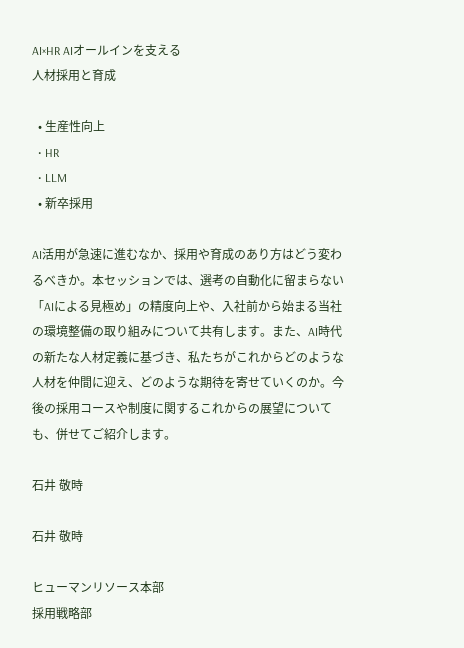AI×HR AIオールインを支える
人材採用と育成

  • 生産性向上
  • HR
  • LLM
  • 新卒採用

AI活用が急速に進むなか、採用や育成のあり方はどう変わるべきか。本セッションでは、選考の自動化に留まらない「AIによる見極め」の精度向上や、入社前から始まる当社の環境整備の取り組みについて共有します。また、AI時代の新たな人材定義に基づき、私たちがこれからどのような人材を仲間に迎え、どのような期待を寄せていくのか。今後の採用コースや制度に関するこれからの展望についても、併せてご紹介します。

石井 敬時

石井 敬時

ヒューマンリソース本部
採用戦略部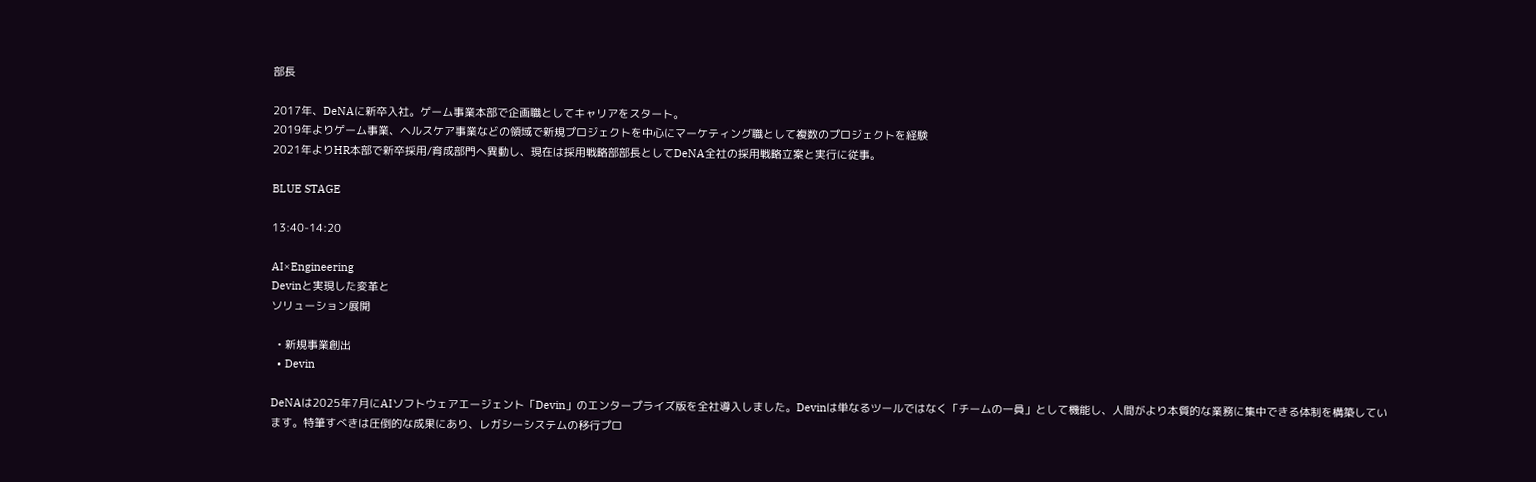部長

2017年、DeNAに新卒入社。ゲーム事業本部で企画職としてキャリアをスタート。
2019年よりゲーム事業、ヘルスケア事業などの領域で新規プロジェクトを中心にマーケティング職として複数のプロジェクトを経験
2021年よりHR本部で新卒採用/育成部門へ異動し、現在は採用戦略部部長としてDeNA全社の採用戦略立案と実行に従事。

BLUE STAGE

13:40-14:20

AI×Engineering
Devinと実現した変革と
ソリューション展開

  • 新規事業創出
  • Devin

DeNAは2025年7月にAIソフトウェアエージェント「Devin」のエンタープライズ版を全社導入しました。Devinは単なるツールではなく「チームの一員」として機能し、人間がより本質的な業務に集中できる体制を構築しています。特筆すべきは圧倒的な成果にあり、レガシーシステムの移行プロ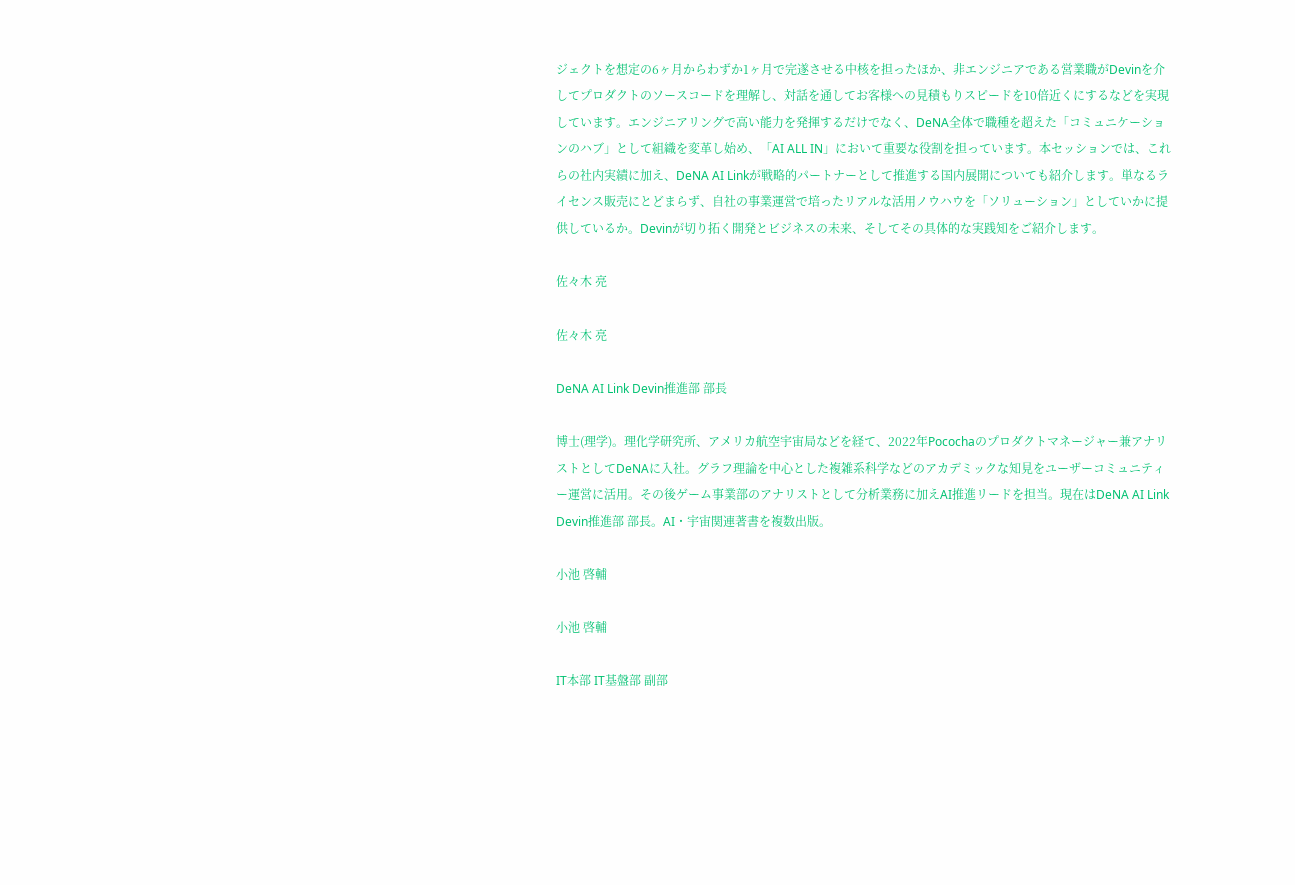ジェクトを想定の6ヶ月からわずか1ヶ月で完遂させる中核を担ったほか、非エンジニアである営業職がDevinを介してプロダクトのソースコードを理解し、対話を通してお客様への見積もりスピードを10倍近くにするなどを実現しています。エンジニアリングで高い能力を発揮するだけでなく、DeNA全体で職種を超えた「コミュニケーションのハブ」として組織を変革し始め、「AI ALL IN」において重要な役割を担っています。本セッションでは、これらの社内実績に加え、DeNA AI Linkが戦略的パートナーとして推進する国内展開についても紹介します。単なるライセンス販売にとどまらず、自社の事業運営で培ったリアルな活用ノウハウを「ソリューション」としていかに提供しているか。Devinが切り拓く開発とビジネスの未来、そしてその具体的な実践知をご紹介します。

佐々木 亮

佐々木 亮

DeNA AI Link Devin推進部 部長

博士(理学)。理化学研究所、アメリカ航空宇宙局などを経て、2022年Pocochaのプロダクトマネージャー兼アナリストとしてDeNAに入社。グラフ理論を中心とした複雑系科学などのアカデミックな知見をユーザーコミュニティー運営に活用。その後ゲーム事業部のアナリストとして分析業務に加えAI推進リードを担当。現在はDeNA AI Link Devin推進部 部長。AI・宇宙関連著書を複数出版。

小池 啓輔

小池 啓輔

IT本部 IT基盤部 副部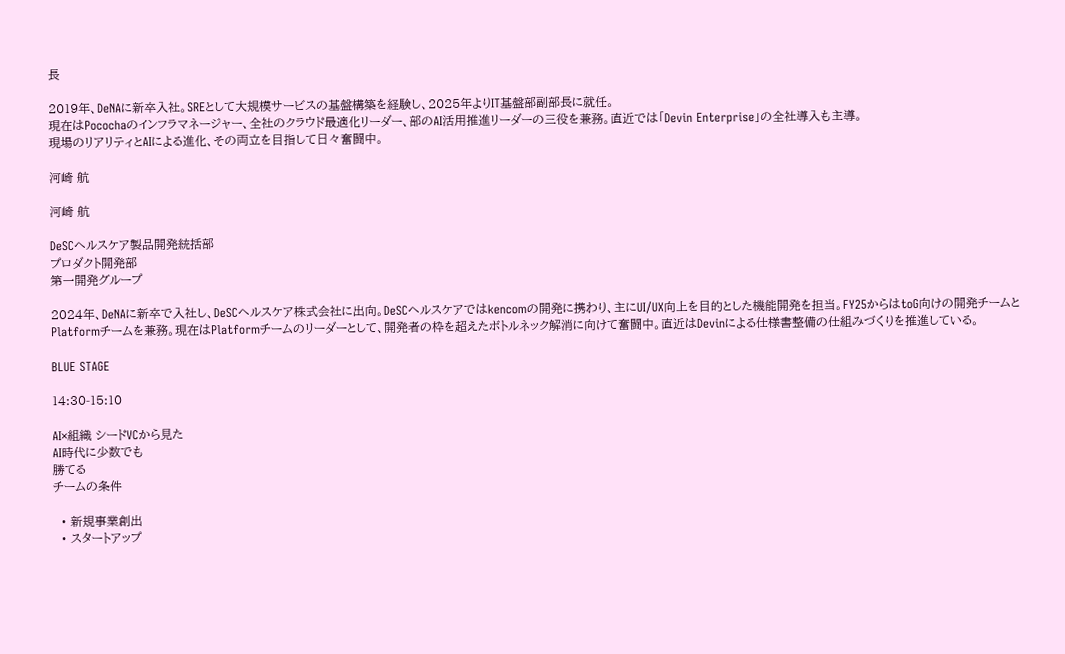長

2019年、DeNAに新卒入社。SREとして大規模サービスの基盤構築を経験し、2025年よりIT基盤部副部長に就任。
現在はPocochaのインフラマネージャー、全社のクラウド最適化リーダー、部のAI活用推進リーダーの三役を兼務。直近では「Devin Enterprise」の全社導入も主導。
現場のリアリティとAIによる進化、その両立を目指して日々奮闘中。

河崎 航

河崎 航

DeSCヘルスケア製品開発統括部
プロダクト開発部
第一開発グループ

2024年、DeNAに新卒で入社し、DeSCヘルスケア株式会社に出向。DeSCヘルスケアではkencomの開発に携わり、主にUI/UX向上を目的とした機能開発を担当。FY25からはtoG向けの開発チームとPlatformチームを兼務。現在はPlatformチームのリーダーとして、開発者の枠を超えたボトルネック解消に向けて奮闘中。直近はDevinによる仕様書整備の仕組みづくりを推進している。

BLUE STAGE

14:30-15:10

AI×組織 シードVCから見た
AI時代に少数でも
勝てる
チームの条件

  • 新規事業創出
  • スタートアップ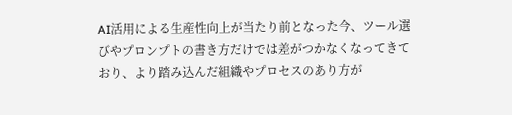AI活用による生産性向上が当たり前となった今、ツール選びやプロンプトの書き方だけでは差がつかなくなってきており、より踏み込んだ組織やプロセスのあり方が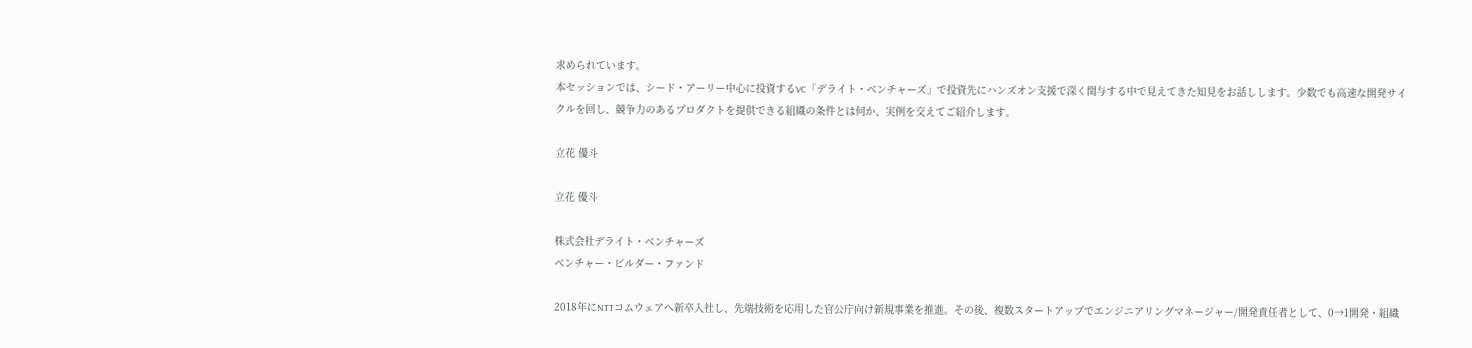求められています。
本セッションでは、シード・アーリー中心に投資するVC「デライト・ベンチャーズ」で投資先にハンズオン支援で深く関与する中で見えてきた知見をお話しします。少数でも高速な開発サイクルを回し、競争力のあるプロダクトを提供できる組織の条件とは何か、実例を交えてご紹介します。

立花 優斗

立花 優斗

株式会社デライト・ベンチャーズ
ベンチャー・ビルダー・ファンド

2018年にNTTコムウェアへ新卒入社し、先端技術を応用した官公庁向け新規事業を推進。その後、複数スタートアップでエンジニアリングマネージャー/開発責任者として、0→1開発・組織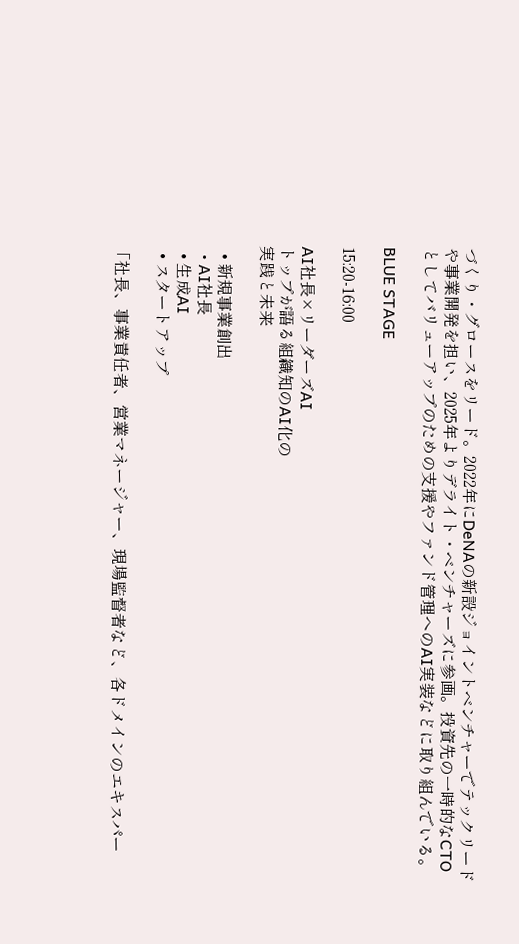づくり・グロースをリード。2022年にDeNAの新設ジョイントベンチャーでテックリードや事業開発を担い、2025年よりデライト・ベンチャーズに参画。投資先の一時的なCTOとしてバリューアップのための支援やファンド管理へのAI実装などに取り組んでいる。

BLUE STAGE

15:20-16:00

AI社長×リーダーズAI
トップが語る組織知のAI化の
実践と未来

  • 新規事業創出
  • AI社長
  • 生成AI
  • スタートアップ

「社長、事業責任者、営業マネージャー、現場監督者など、各ドメインのエキスパー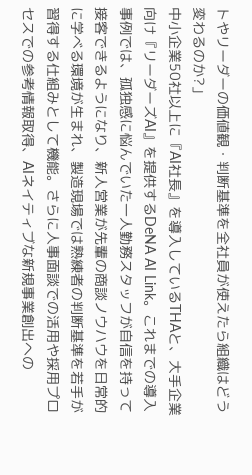トやリーダーの価値観・判断基準を全社員が使えたら組織はどう変わるのか?」
中小企業50社以上に『AI社長』を導入しているTHAと、大手企業向け『リーダーズAI』を提供するDeNA AI Link。これまでの導入事例では、孤独感に悩んでいた一人勤務スタッフが自信を持って接客できるようになり、新人営業が先輩の商談ノウハウを日常的に学べる環境が生まれ、製造現場では熟練者の判断基準を若手が習得する仕組みとして機能。さらに人事面談での活用や採用プロセスでの参考情報取得、AIネイティブな新規事業創出への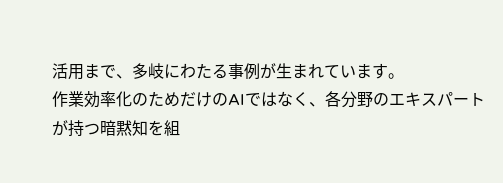活用まで、多岐にわたる事例が生まれています。
作業効率化のためだけのAIではなく、各分野のエキスパートが持つ暗黙知を組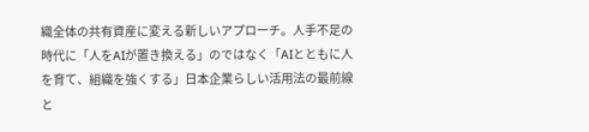織全体の共有資産に変える新しいアプローチ。人手不足の時代に「人をAIが置き換える」のではなく「AIとともに人を育て、組織を強くする」日本企業らしい活用法の最前線と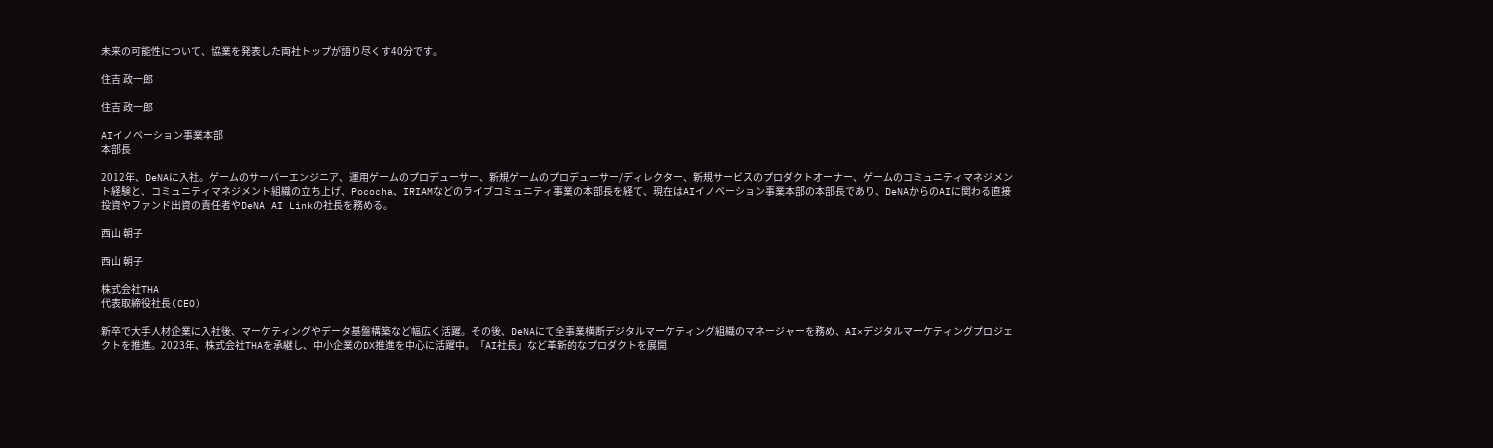未来の可能性について、協業を発表した両社トップが語り尽くす40分です。

住吉 政一郎

住吉 政一郎

AIイノベーション事業本部
本部長

2012年、DeNAに入社。ゲームのサーバーエンジニア、運用ゲームのプロデューサー、新規ゲームのプロデューサー/ディレクター、新規サービスのプロダクトオーナー、ゲームのコミュニティマネジメント経験と、コミュニティマネジメント組織の立ち上げ、Pococha、IRIAMなどのライブコミュニティ事業の本部長を経て、現在はAIイノベーション事業本部の本部長であり、DeNAからのAIに関わる直接投資やファンド出資の責任者やDeNA AI Linkの社長を務める。

西山 朝子

西山 朝子

株式会社THA
代表取締役社長(CEO)

新卒で大手人材企業に入社後、マーケティングやデータ基盤構築など幅広く活躍。その後、DeNAにて全事業横断デジタルマーケティング組織のマネージャーを務め、AI×デジタルマーケティングプロジェクトを推進。2023年、株式会社THAを承継し、中小企業のDX推進を中心に活躍中。「AI社長」など革新的なプロダクトを展開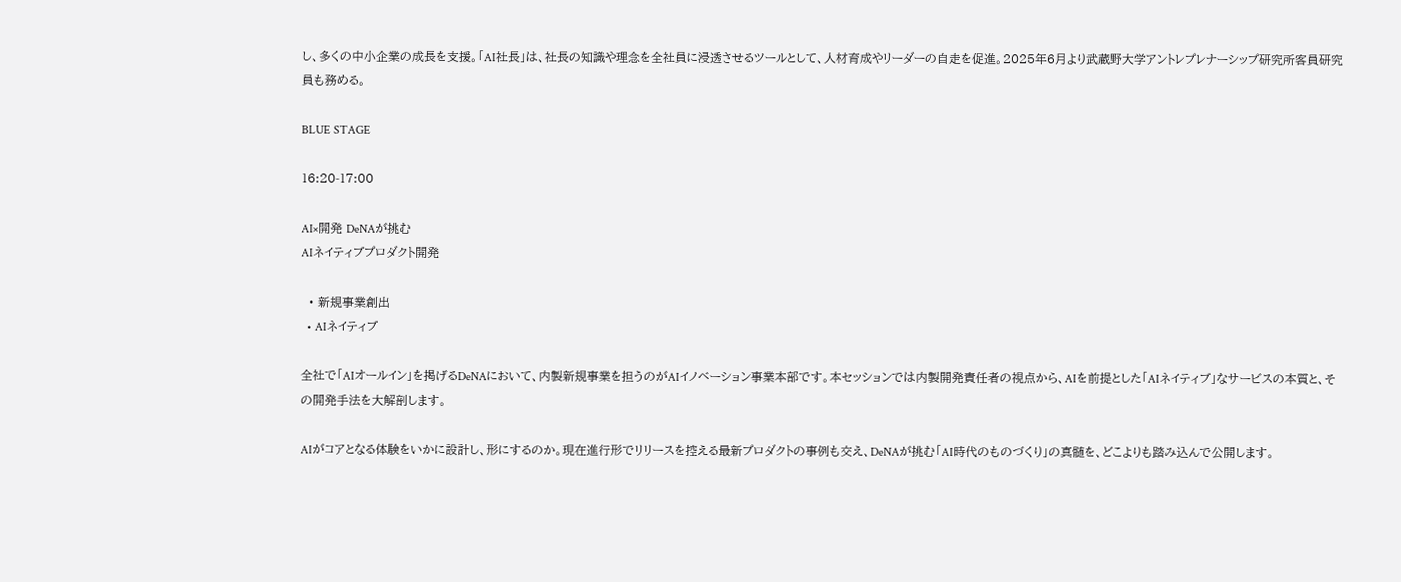し、多くの中小企業の成長を支援。「AI社長」は、社長の知識や理念を全社員に浸透させるツールとして、人材育成やリーダーの自走を促進。2025年6月より武蔵野大学アントレプレナーシップ研究所客員研究員も務める。

BLUE STAGE

16:20-17:00

AI×開発 DeNAが挑む
AIネイティブプロダクト開発

  • 新規事業創出
  • AIネイティブ

全社で「AIオールイン」を掲げるDeNAにおいて、内製新規事業を担うのがAIイノベーション事業本部です。本セッションでは内製開発責任者の視点から、AIを前提とした「AIネイティブ」なサービスの本質と、その開発手法を大解剖します。

AIがコアとなる体験をいかに設計し、形にするのか。現在進行形でリリースを控える最新プロダクトの事例も交え、DeNAが挑む「AI時代のものづくり」の真髄を、どこよりも踏み込んで公開します。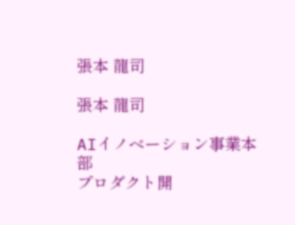張本 龍司

張本 龍司

AIイノベーション事業本部
プロダクト開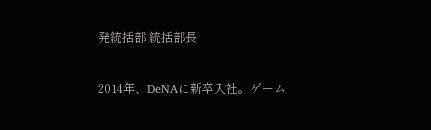発統括部 統括部長

2014年、DeNAに新卒入社。ゲーム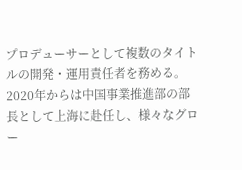プロデューサーとして複数のタイトルの開発・運用責任者を務める。
2020年からは中国事業推進部の部長として上海に赴任し、様々なグロー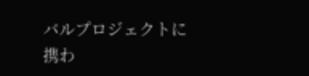バルプロジェクトに携わ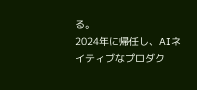る。
2024年に帰任し、AIネイティブなプロダク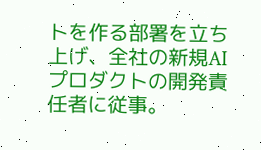トを作る部署を立ち上げ、全社の新規AIプロダクトの開発責任者に従事。